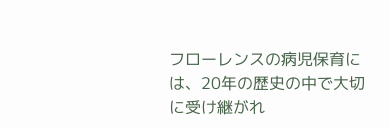フローレンスの病児保育には、20年の歴史の中で大切に受け継がれ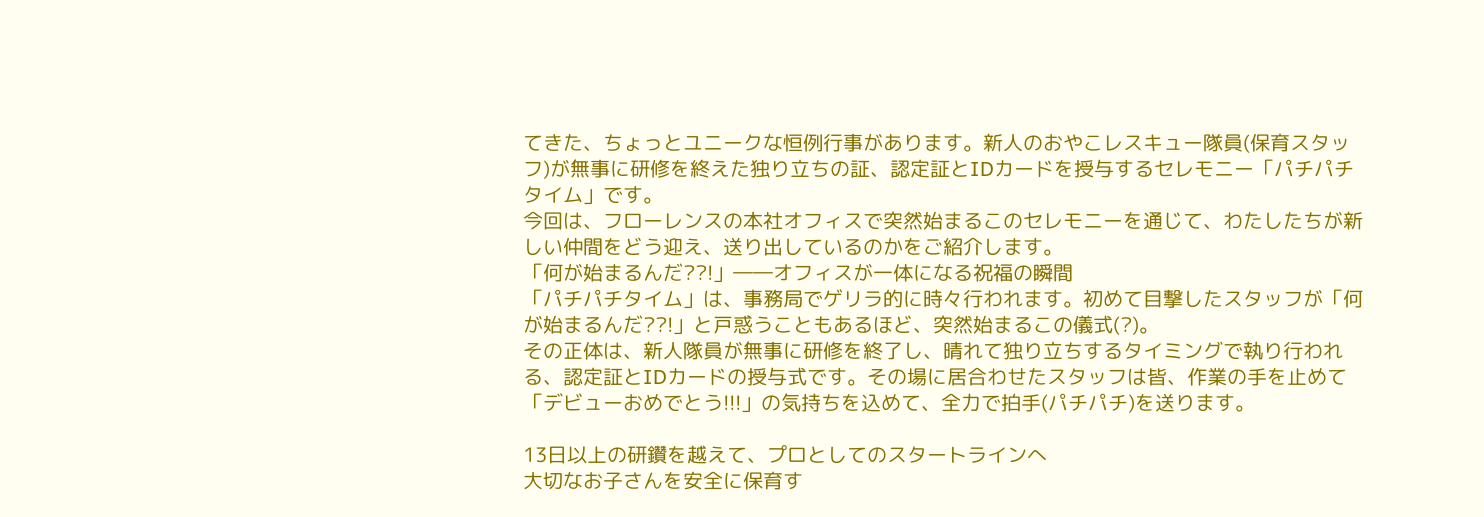てきた、ちょっとユニークな恒例行事があります。新人のおやこレスキュー隊員(保育スタッフ)が無事に研修を終えた独り立ちの証、認定証とIDカードを授与するセレモニー「パチパチタイム」です。
今回は、フローレンスの本社オフィスで突然始まるこのセレモニーを通じて、わたしたちが新しい仲間をどう迎え、送り出しているのかをご紹介します。
「何が始まるんだ??!」――オフィスが一体になる祝福の瞬間
「パチパチタイム」は、事務局でゲリラ的に時々行われます。初めて目撃したスタッフが「何が始まるんだ??!」と戸惑うこともあるほど、突然始まるこの儀式(?)。
その正体は、新人隊員が無事に研修を終了し、晴れて独り立ちするタイミングで執り行われる、認定証とIDカードの授与式です。その場に居合わせたスタッフは皆、作業の手を止めて「デビューおめでとう!!!」の気持ちを込めて、全力で拍手(パチパチ)を送ります。

13日以上の研鑽を越えて、プロとしてのスタートラインへ
大切なお子さんを安全に保育す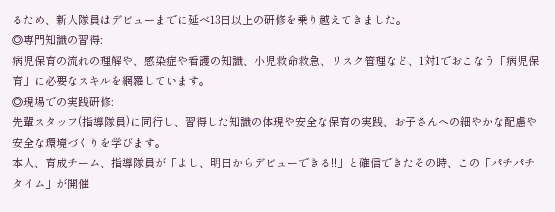るため、新人隊員はデビューまでに延べ13日以上の研修を乗り越えてきました。
◎専門知識の習得:
病児保育の流れの理解や、感染症や看護の知識、小児救命救急、リスク管理など、1対1でおこなう「病児保育」に必要なスキルを網羅しています。
◎現場での実践研修:
先輩スタッフ(指導隊員)に同行し、習得した知識の体現や安全な保育の実践、お子さんへの細やかな配慮や安全な環境づくりを学びます。
本人、育成チーム、指導隊員が「よし、明日からデビューできる!!」と確信できたその時、この「パチパチタイム」が開催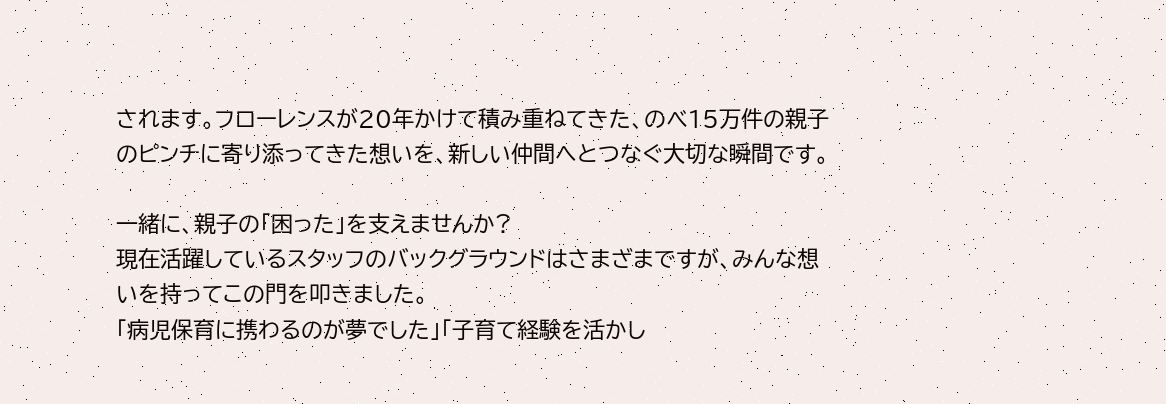されます。フローレンスが20年かけて積み重ねてきた、のべ15万件の親子のピンチに寄り添ってきた想いを、新しい仲間へとつなぐ大切な瞬間です。

一緒に、親子の「困った」を支えませんか?
現在活躍しているスタッフのバックグラウンドはさまざまですが、みんな想いを持ってこの門を叩きました。
「病児保育に携わるのが夢でした」「子育て経験を活かし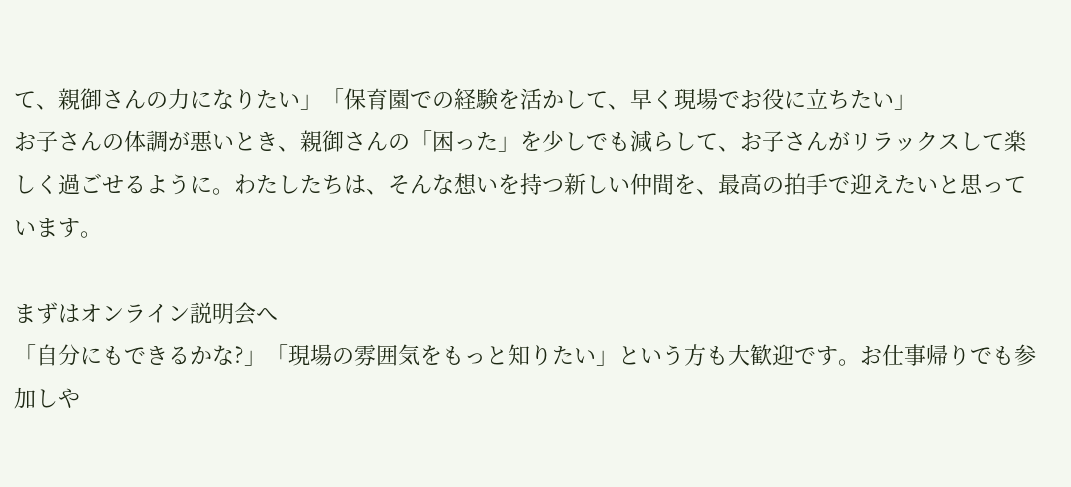て、親御さんの力になりたい」「保育園での経験を活かして、早く現場でお役に立ちたい」
お子さんの体調が悪いとき、親御さんの「困った」を少しでも減らして、お子さんがリラックスして楽しく過ごせるように。わたしたちは、そんな想いを持つ新しい仲間を、最高の拍手で迎えたいと思っています。

まずはオンライン説明会へ
「自分にもできるかな?」「現場の雰囲気をもっと知りたい」という方も大歓迎です。お仕事帰りでも参加しや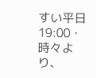すい平日19:00・時々より、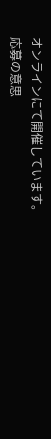オンラインにて開催しています。
応募の意思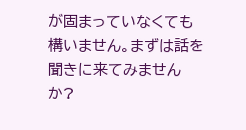が固まっていなくても構いません。まずは話を聞きに来てみませんか?